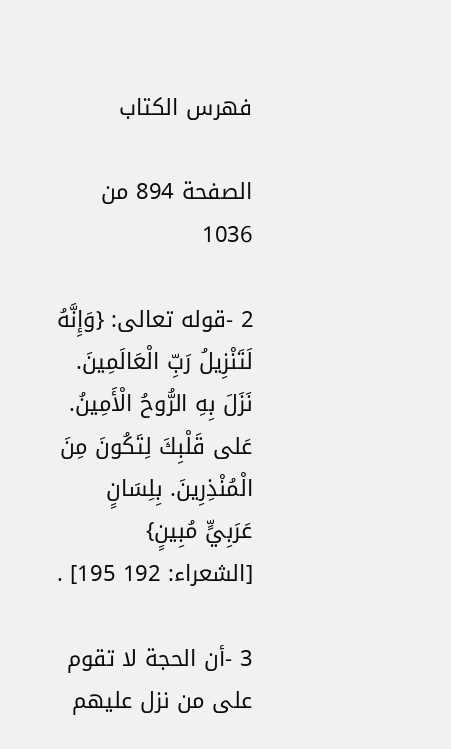فهرس الكتاب

الصفحة 894 من 1036

2 -قوله تعالى: {وَإِنَّهُ لَتَنْزِيلُ رَبِّ الْعَالَمِينَ. نَزَلَ بِهِ الرُّوحُ الْأَمِينُ. عَلى قَلْبِكَ لِتَكُونَ مِنَ الْمُنْذِرِينَ. بِلِسَانٍ عَرَبِيٍّ مُبِينٍ} [الشعراء: 192 195] .

3 -أن الحجة لا تقوم على من نزل عليهم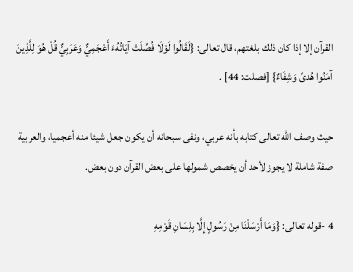القرآن إلا إذا كان ذلك بلغتهم، قال تعالى: {لَقَالُوا لَوْلَا فُصِّلَتْ آيَاتُهُءَ أَعْجَمِيٌّ وَعَرَبِيٌّ قُلْ هُوَ لِلَّذِينَ آمَنُوا هُدىً وَشِفَاءٌ} [فصلت: 44] .

حيث وصف الله تعالى كتابه بأنه عربي، ونفى سبحانه أن يكون جعل شيئا منه أعجميا، والعربية صفة شاملة لا يجوز لأحد أن يخصص شمولها على بعض القرآن دون بعض.

4 -قوله تعالى: {وَمَا أَرْسَلْنَا مِنْ رَسُولٍ إِلَّا بِلِسَانِ قَوْمِهِ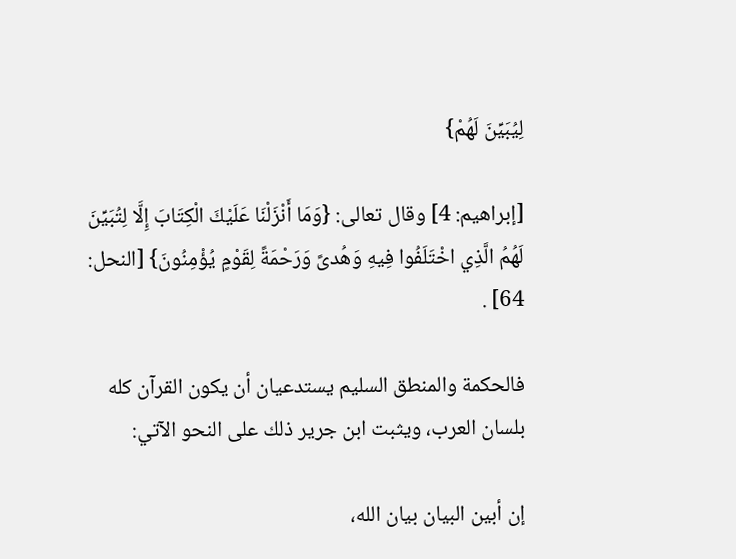لِيُبَيِّنَ لَهُمْ}

[إبراهيم: 4] وقال تعالى: {وَمَا أَنْزَلْنَا عَلَيْكَ الْكِتَابَ إِلَّا لِتُبَيِّنَ لَهُمُ الَّذِي اخْتَلَفُوا فِيهِ وَهُدىً وَرَحْمَةً لِقَوْمٍ يُؤْمِنُونَ} [النحل: 64] .

فالحكمة والمنطق السليم يستدعيان أن يكون القرآن كله بلسان العرب، ويثبت ابن جرير ذلك على النحو الآتي:

إن أبين البيان بيان الله،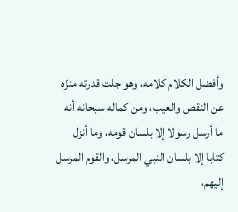وأفضل الكلام كلامه، وهو جلت قدرته منزّه عن النقص والعيب، ومن كماله سبحانه أنه ما أرسل رسولا إلا بلسان قومه، وما أنزل كتابا إلا بلسان النبي المرسل، والقوم المرسل إليهم،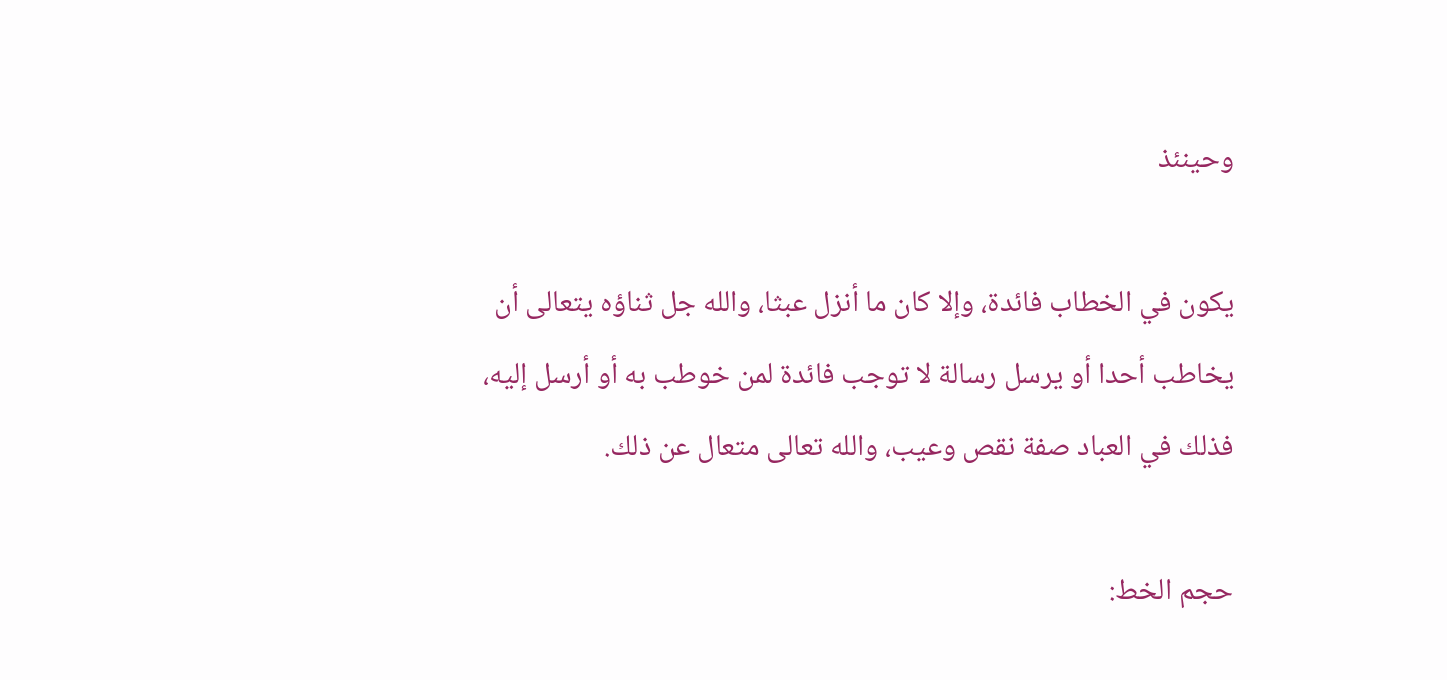وحينئذ

يكون في الخطاب فائدة، وإلا كان ما أنزل عبثا، والله جل ثناؤه يتعالى أن يخاطب أحدا أو يرسل رسالة لا توجب فائدة لمن خوطب به أو أرسل إليه، فذلك في العباد صفة نقص وعيب، والله تعالى متعال عن ذلك.

حجم الخط: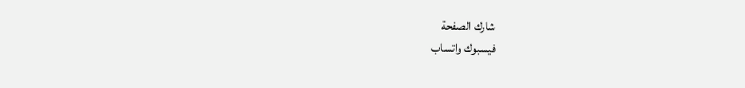شارك الصفحة
فيسبوك واتساب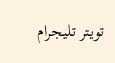تويتر تليجرام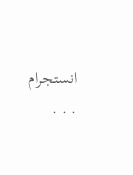انستجرام
. . .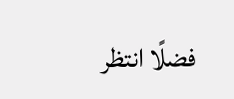فضلًا انتظر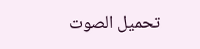تحميل الصوت